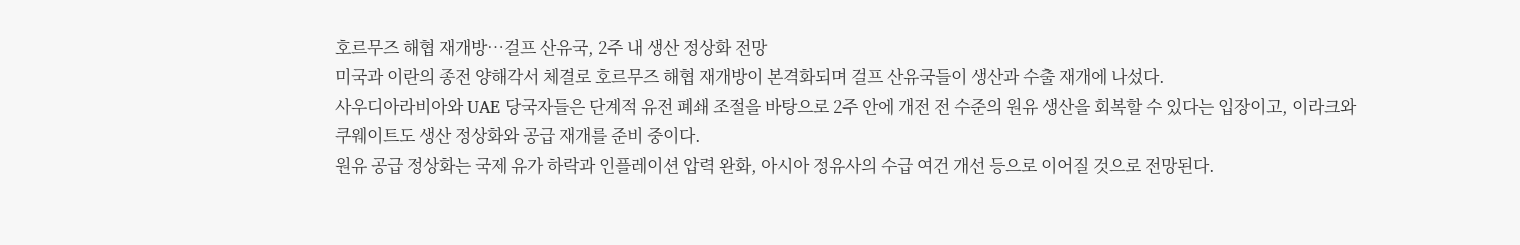호르무즈 해협 재개방…걸프 산유국, 2주 내 생산 정상화 전망
미국과 이란의 종전 양해각서 체결로 호르무즈 해협 재개방이 본격화되며 걸프 산유국들이 생산과 수출 재개에 나섰다.
사우디아라비아와 UAE 당국자들은 단계적 유전 폐쇄 조절을 바탕으로 2주 안에 개전 전 수준의 원유 생산을 회복할 수 있다는 입장이고, 이라크와 쿠웨이트도 생산 정상화와 공급 재개를 준비 중이다.
원유 공급 정상화는 국제 유가 하락과 인플레이션 압력 완화, 아시아 정유사의 수급 여건 개선 등으로 이어질 것으로 전망된다.